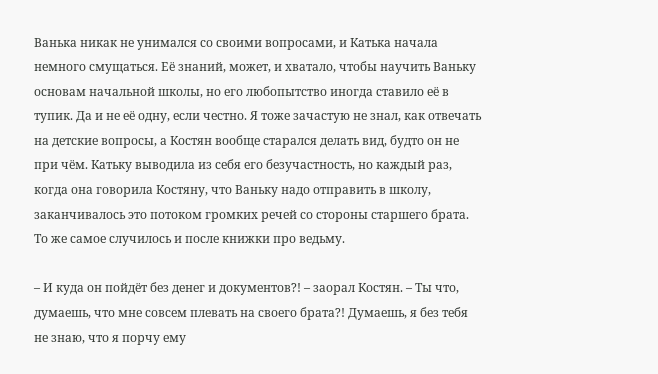Ванька никак не унимался со своими вопросами, и Катька начала немного смущаться. Её знаний, может, и хватало, чтобы научить Ваньку основам начальной школы, но его любопытство иногда ставило её в тупик. Да и не её одну, если честно. Я тоже зачастую не знал, как отвечать на детские вопросы, а Костян вообще старался делать вид, будто он не при чём. Катьку выводила из себя его безучастность, но каждый раз, когда она говорила Костяну, что Ваньку надо отправить в школу, заканчивалось это потоком громких речей со стороны старшего брата. То же самое случилось и после книжки про ведьму.

– И куда он пойдёт без денег и документов?! – заорал Костян. – Ты что, думаешь, что мне совсем плевать на своего брата?! Думаешь, я без тебя не знаю, что я порчу ему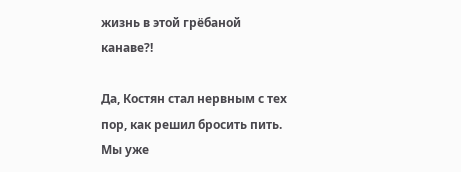жизнь в этой грёбаной канаве?!

Да, Костян стал нервным с тех пор, как решил бросить пить. Мы уже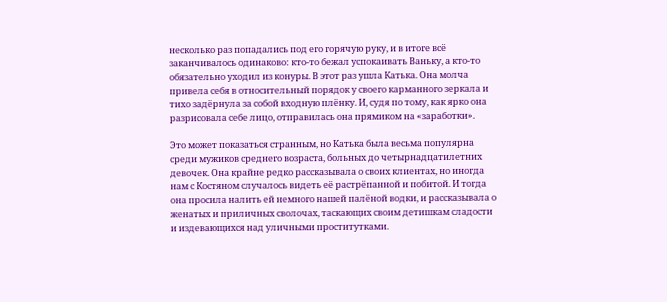несколько раз попадались под его горячую руку, и в итоге всё заканчивалось одинаково: кто-то бежал успокаивать Ваньку, а кто-то обязательно уходил из конуры. В этот раз ушла Катька. Она молча привела себя в относительный порядок у своего карманного зеркала и тихо задёрнула за собой входную плёнку. И, судя по тому, как ярко она разрисовала себе лицо, отправилась она прямиком на «заработки».

Это может показаться странным, но Катька была весьма популярна среди мужиков среднего возраста, больных до четырнадцатилетних девочек. Она крайне редко рассказывала о своих клиентах, но иногда нам с Костяном случалось видеть её растрёпанной и побитой. И тогда она просила налить ей немного нашей палёной водки, и рассказывала о женатых и приличных сволочах, таскающих своим детишкам сладости и издевающихся над уличными проститутками.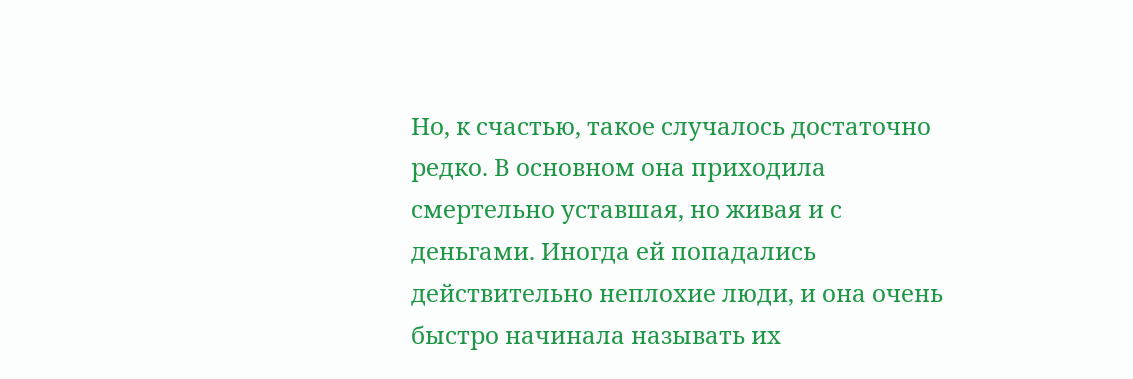Но, к счастью, такое случалось достаточно редко. В основном она приходила смертельно уставшая, но живая и с деньгами. Иногда ей попадались действительно неплохие люди, и она очень быстро начинала называть их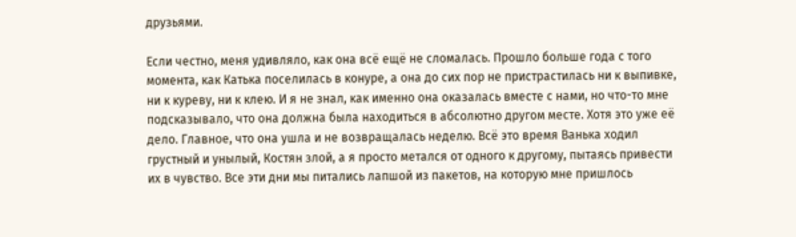друзьями.

Если честно, меня удивляло, как она всё ещё не сломалась. Прошло больше года с того момента, как Катька поселилась в конуре, а она до сих пор не пристрастилась ни к выпивке, ни к куреву, ни к клею. И я не знал, как именно она оказалась вместе с нами, но что-то мне подсказывало, что она должна была находиться в абсолютно другом месте. Хотя это уже её дело. Главное, что она ушла и не возвращалась неделю. Всё это время Ванька ходил грустный и унылый, Костян злой, а я просто метался от одного к другому, пытаясь привести их в чувство. Все эти дни мы питались лапшой из пакетов, на которую мне пришлось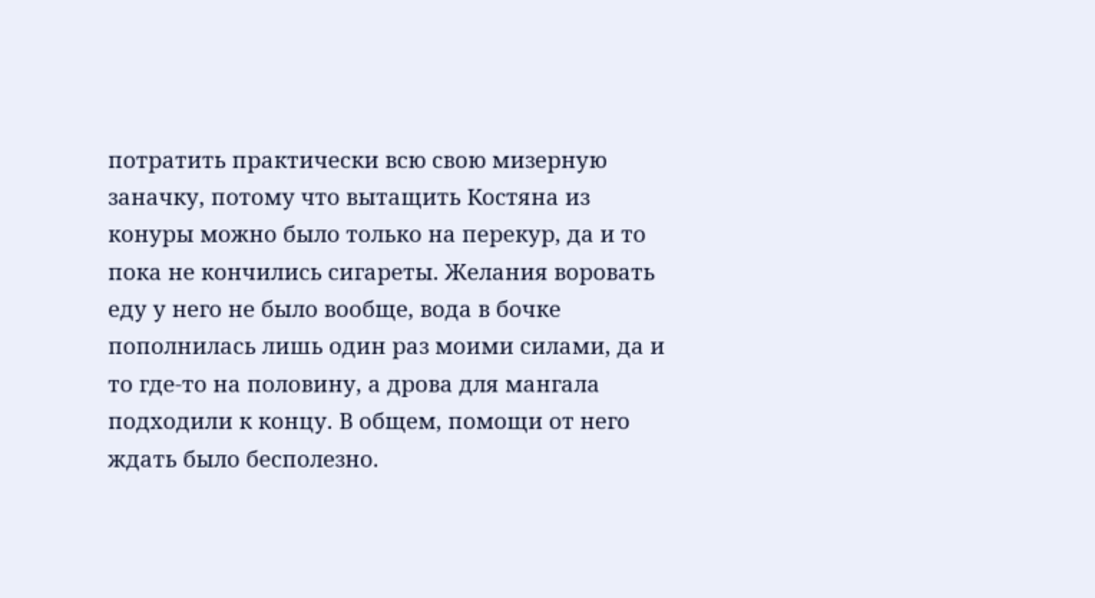потратить практически всю свою мизерную заначку, потому что вытащить Костяна из конуры можно было только на перекур, да и то пока не кончились сигареты. Желания воровать еду у него не было вообще, вода в бочке пополнилась лишь один раз моими силами, да и то где-то на половину, а дрова для мангала подходили к концу. В общем, помощи от него ждать было бесполезно.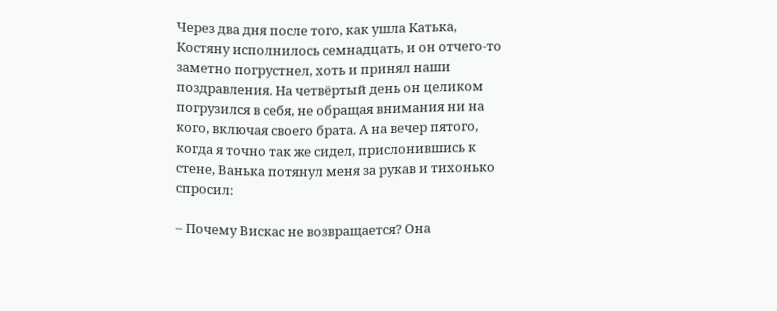Через два дня после того, как ушла Катька, Костяну исполнилось семнадцать, и он отчего-то заметно погрустнел, хоть и принял наши поздравления. На четвёртый день он целиком погрузился в себя, не обращая внимания ни на кого, включая своего брата. А на вечер пятого, когда я точно так же сидел, прислонившись к стене, Ванька потянул меня за рукав и тихонько спросил:

– Почему Вискас не возвращается? Она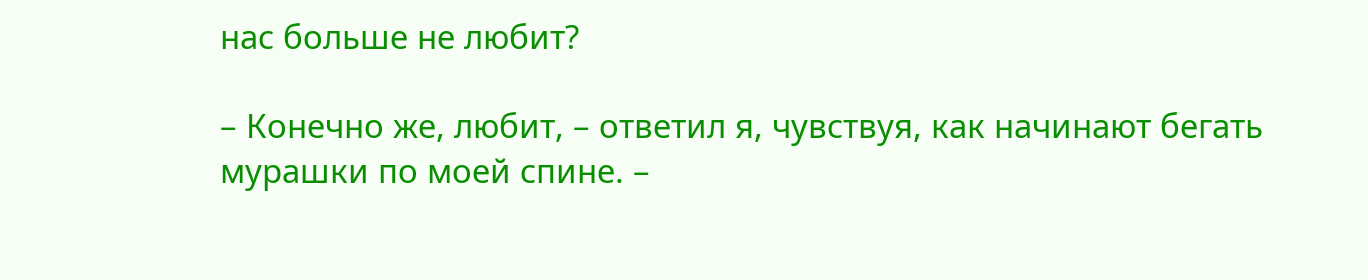нас больше не любит?

– Конечно же, любит, – ответил я, чувствуя, как начинают бегать мурашки по моей спине. –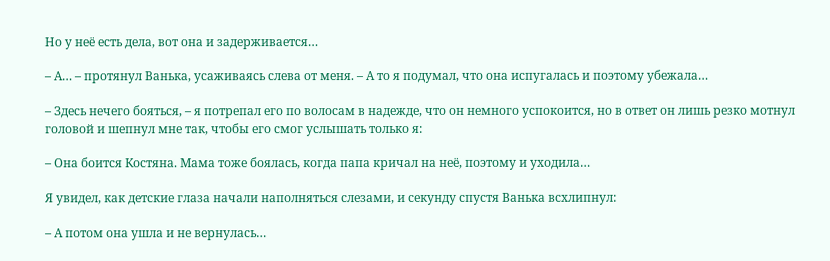Но у неё есть дела, вот она и задерживается…

– А… – протянул Ванька, усаживаясь слева от меня. – А то я подумал, что она испугалась и поэтому убежала…

– Здесь нечего бояться, – я потрепал его по волосам в надежде, что он немного успокоится, но в ответ он лишь резко мотнул головой и шепнул мне так, чтобы его смог услышать только я:

– Она боится Костяна. Мама тоже боялась, когда папа кричал на неё, поэтому и уходила…

Я увидел, как детские глаза начали наполняться слезами, и секунду спустя Ванька всхлипнул:

– А потом она ушла и не вернулась…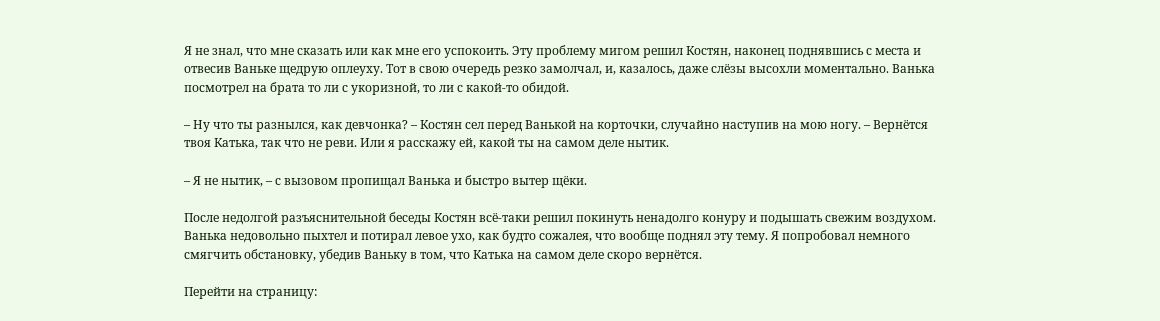Я не знал, что мне сказать или как мне его успокоить. Эту проблему мигом решил Костян, наконец поднявшись с места и отвесив Ваньке щедрую оплеуху. Тот в свою очередь резко замолчал, и, казалось, даже слёзы высохли моментально. Ванька посмотрел на брата то ли с укоризной, то ли с какой-то обидой.

– Ну что ты разнылся, как девчонка? – Костян сел перед Ванькой на корточки, случайно наступив на мою ногу. – Вернётся твоя Катька, так что не реви. Или я расскажу ей, какой ты на самом деле нытик.

– Я не нытик, – с вызовом пропищал Ванька и быстро вытер щёки.

После недолгой разъяснительной беседы Костян всё-таки решил покинуть ненадолго конуру и подышать свежим воздухом. Ванька недовольно пыхтел и потирал левое ухо, как будто сожалея, что вообще поднял эту тему. Я попробовал немного смягчить обстановку, убедив Ваньку в том, что Катька на самом деле скоро вернётся.

Перейти на страницу: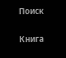Поиск

Книга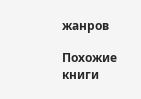жанров

Похожие книги